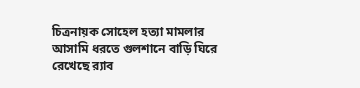চিত্রনায়ক সোহেল হত্যা মামলার আসামি ধরতে গুলশানে বাড়ি ঘিরে রেখেছে র‍্যাব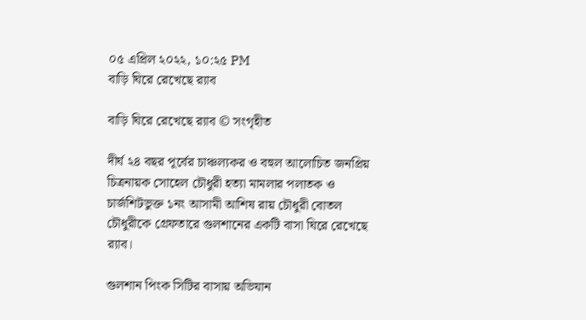০৫ এপ্রিল ২০২২, ১০:২৫ PM
বাড়ি ঘিরে রেখেছে র‌্যাব

বাড়ি ঘিরে রেখেছে র‌্যাব © সংগৃহীত

দীর্ঘ ২৪ বছর পূর্বের চাঞ্চল্যকর ও বহুল আলোচিত জনপ্রিয় চিত্রনায়ক সোহেল চৌধুরী হত্যা মামলার পলাতক ও চার্জশিটভুক্ত ১নং আসামী আশিষ রায় চৌধুরী বোতল চৌধুরীকে গ্রেফতারে গুলশানের একটি বাসা ঘিরে রেখেছে র‍্যাব।

গুলশান পিংক সিটির বাসায় অভিযান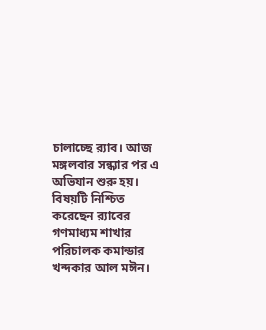চালাচ্ছে র‍্যাব। আজ মঙ্গলবার সন্ধ্যার পর এ অভিযান শুরু হয়। বিষয়টি নিশ্চিত করেছেন র‍্যাবের গণমাধ্যম শাখার পরিচালক কমান্ডার খন্দকার আল মঈন।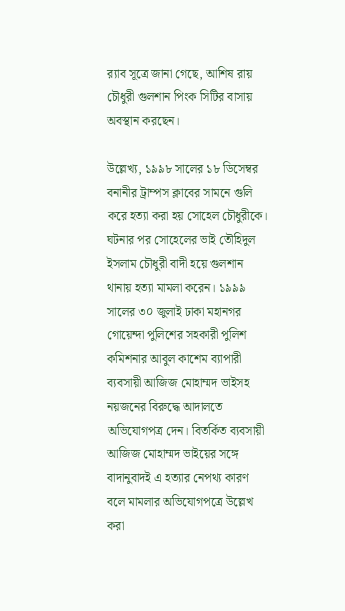র‍্যাব সূত্রে জানা গেছে, আশিষ রায় চৌধুরী গুলশান পিংক সিটির বাসায় অবস্থান করছেন।

উল্লেখ্য, ১৯৯৮ সালের ১৮ ডিসেম্বর বনানীর ট্রাম্পস ক্লাবের সামনে গুলি করে হত্যা করা হয় সোহেল চৌধুরীকে। ঘটনার পর সোহেলের ভাই তৌহিদুল ইসলাম চৌধুরী বাদী হয়ে গুলশান থানায় হত্যা মামলা করেন। ১৯৯৯ সালের ৩০ জুলাই ঢাকা মহানগর গোয়েন্দা পুলিশের সহকারী পুলিশ কমিশনার আবুল কাশেম ব্যাপারী ব্যবসায়ী আজিজ মোহাম্মদ ভাইসহ নয়জনের বিরুদ্ধে আদালতে অভিযোগপত্র দেন। বিতর্কিত ব্যবসায়ী আজিজ মোহাম্মদ ভাইয়ের সঙ্গে বাদানুবাদই এ হত্যার নেপথ্য কারণ বলে মামলার অভিযোগপত্রে উল্লেখ করা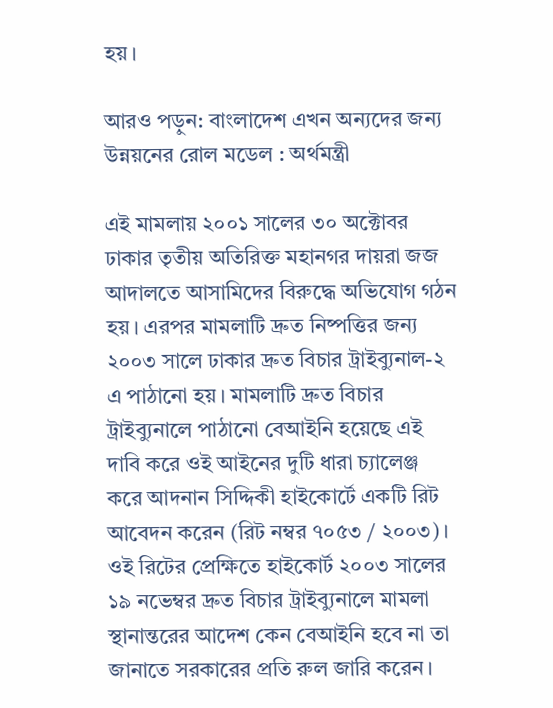হয়।

আরও পড়ুন: বাংলাদেশ এখন অন্যদের জন্য উন্নয়নের রোল মডেল : অর্থমন্ত্রী

এই মামলায় ২০০১ সালের ৩০ অক্টোবর ঢাকার তৃতীয় অতিরিক্ত মহানগর দায়রা জজ আদালতে আসামিদের বিরুদ্ধে অভিযোগ গঠন হয়। এরপর মামলাটি দ্রুত নিষ্পত্তির জন্য ২০০৩ সালে ঢাকার দ্রুত বিচার ট্রাইব্যুনাল-২ এ পাঠানো হয়। মামলাটি দ্রুত বিচার ট্রাইব্যুনালে পাঠানো বেআইনি হয়েছে এই দাবি করে ওই আইনের দুটি ধারা চ্যালেঞ্জ করে আদনান সিদ্দিকী হাইকোর্টে একটি রিট আবেদন করেন (রিট নম্বর ৭০৫৩ / ২০০৩)। ওই রিটের প্রেক্ষিতে হাইকোর্ট ২০০৩ সালের ১৯ নভেম্বর দ্রুত বিচার ট্রাইব্যুনালে মামলা স্থানান্তরের আদেশ কেন বেআইনি হবে না তা জানাতে সরকারের প্রতি রুল জারি করেন।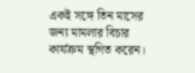একই সঙ্গে তিন মাসের জন্য মামলার বিচার কার্যক্রম স্থগিত করেন।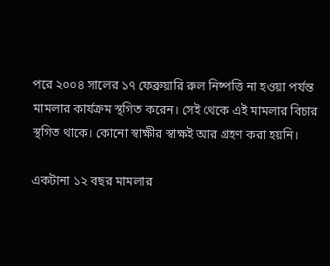পরে ২০০৪ সালের ১৭ ফেব্রুয়ারি রুল নিষ্পত্তি না হওয়া পর্যন্ত মামলার কার্যক্রম স্থগিত করেন। সেই থেকে এই মামলার বিচার স্থগিত থাকে। কোনো স্বাক্ষীর স্বাক্ষই আর গ্রহণ করা হয়নি।

একটানা ১২ বছর মামলার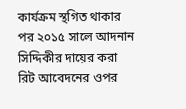কার্যক্রম স্থগিত থাকার পর ২০১৫ সালে আদনান সিদ্দিকীর দায়ের করা রিট আবেদনের ওপর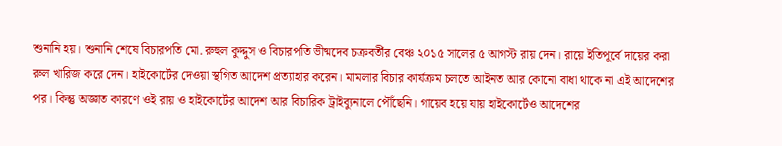শুনানি হয়। শুনানি শেষে বিচারপতি মো. রুহুল কুদ্দুস ও বিচারপতি ভীষ্মদেব চক্রবর্তীর বেঞ্চ ২০১৫ সালের ৫ আগস্ট রায় দেন। রায়ে ইতিপূর্বে দায়ের করা রুল খারিজ করে দেন। হাইকোর্টের দেওয়া স্থগিত আদেশ প্রত্যাহার করেন। মামলার বিচার কার্যক্রম চলতে আইনত আর কোনো বাধা থাকে না এই আদেশের পর। কিন্তু অজ্ঞাত কারণে ওই রায় ও হাইকোর্টের আদেশ আর বিচারিক ট্রাইব্যুনালে পৌঁছেনি। গায়েব হয়ে যায় হাইকোর্টেও আদেশের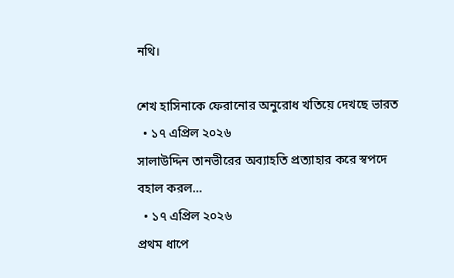নথি।

শেখ হাসিনাকে ফেরানোর অনুরোধ খতিয়ে দেখছে ভারত
  • ১৭ এপ্রিল ২০২৬
সালাউদ্দিন তানভীরের অব্যাহতি প্রত্যাহার করে স্বপদে বহাল করল…
  • ১৭ এপ্রিল ২০২৬
প্রথম ধাপে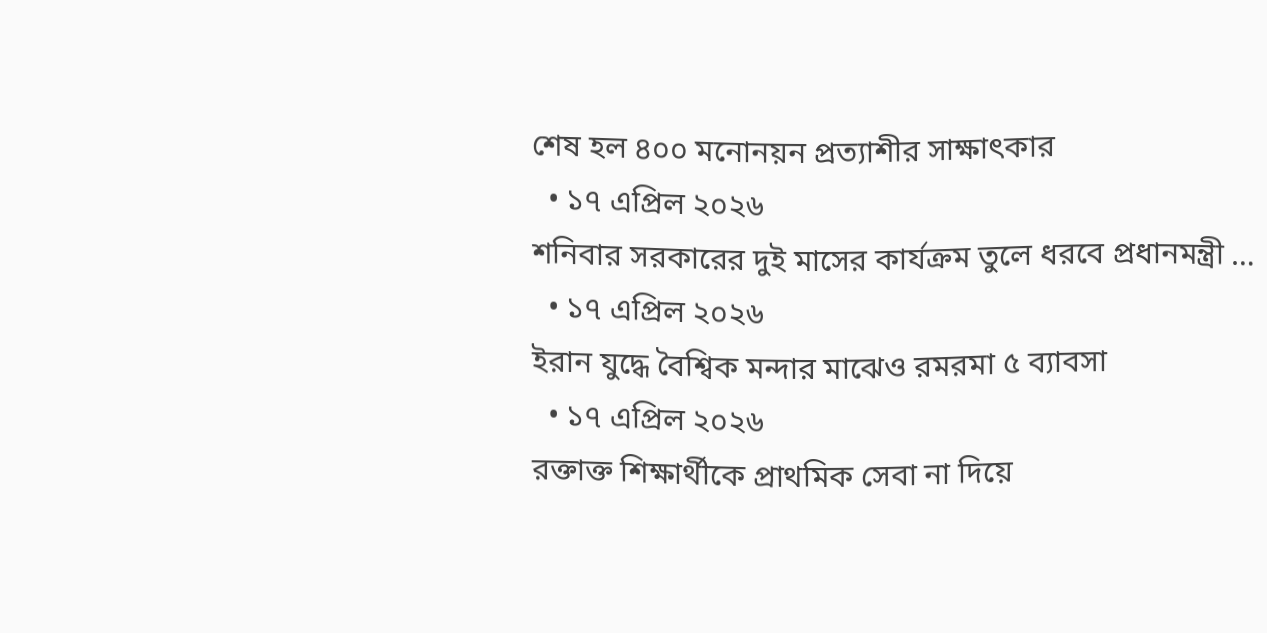শেষ হল ৪০০ মনোনয়ন প্রত্যাশীর সাক্ষাৎকার
  • ১৭ এপ্রিল ২০২৬
শনিবার সরকারের দুই মাসের কার্যক্রম তুলে ধরবে প্রধানমন্ত্রী …
  • ১৭ এপ্রিল ২০২৬
ইরান যুদ্ধে বৈশ্বিক মন্দার মাঝেও রমরমা ৫ ব্যাবসা
  • ১৭ এপ্রিল ২০২৬
রক্তাক্ত শিক্ষার্থীকে প্রাথমিক সেবা না দিয়ে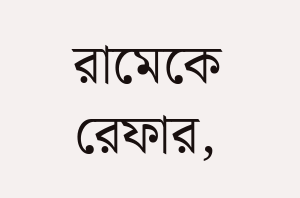রামেকে রেফার,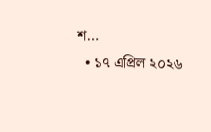শ…
  • ১৭ এপ্রিল ২০২৬